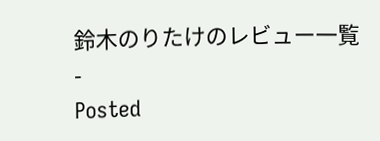鈴木のりたけのレビュー一覧
-
Posted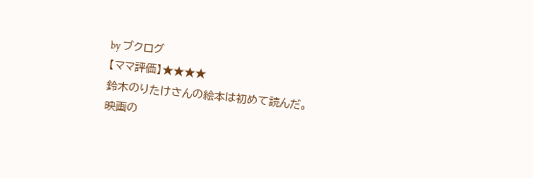by ブクログ
【ママ評価】★★★★
鈴木のりたけさんの絵本は初めて読んだ。
映画の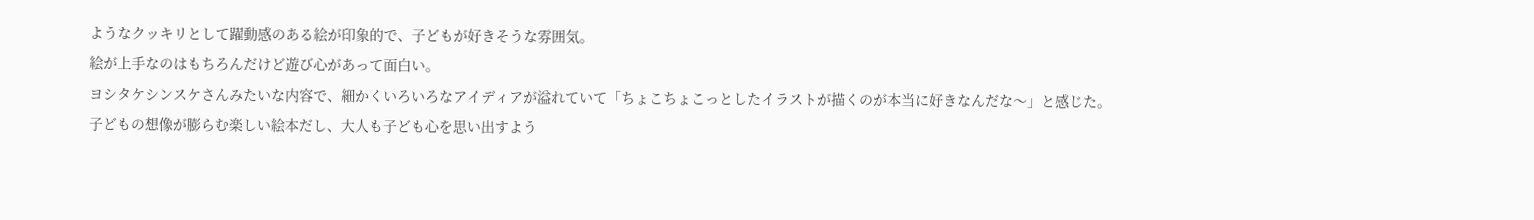ようなクッキリとして躍動感のある絵が印象的で、子どもが好きそうな雰囲気。
絵が上手なのはもちろんだけど遊び心があって面白い。
ヨシタケシンスケさんみたいな内容で、細かくいろいろなアイディアが溢れていて「ちょこちょこっとしたイラストが描くのが本当に好きなんだな〜」と感じた。
子どもの想像が膨らむ楽しい絵本だし、大人も子ども心を思い出すよう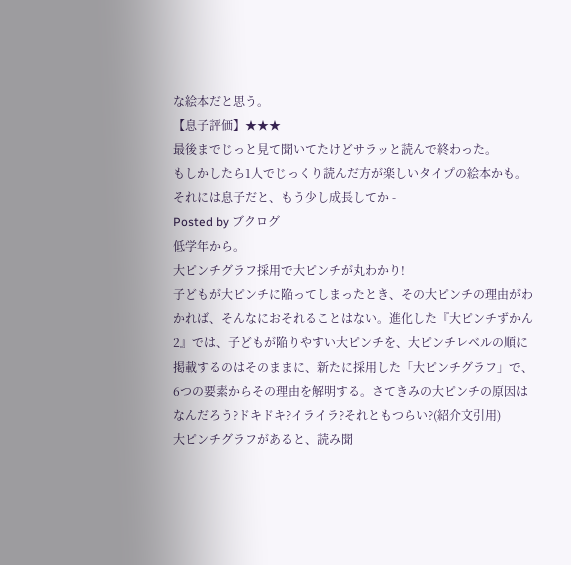な絵本だと思う。
【息子評価】★★★
最後までじっと見て聞いてたけどサラッと読んで終わった。
もしかしたら1人でじっくり読んだ方が楽しいタイプの絵本かも。
それには息子だと、もう少し成長してか -
Posted by ブクログ
低学年から。
大ピンチグラフ採用で大ピンチが丸わかり!
子どもが大ピンチに陥ってしまったとき、その大ピンチの理由がわかれば、そんなにおそれることはない。進化した『大ピンチずかん2』では、子どもが陥りやすい大ピンチを、大ピンチレベルの順に掲載するのはそのままに、新たに採用した「大ピンチグラフ」で、6つの要素からその理由を解明する。さてきみの大ピンチの原因はなんだろう?ドキドキ?イライラ?それともつらい?(紹介文引用)
大ピンチグラフがあると、読み聞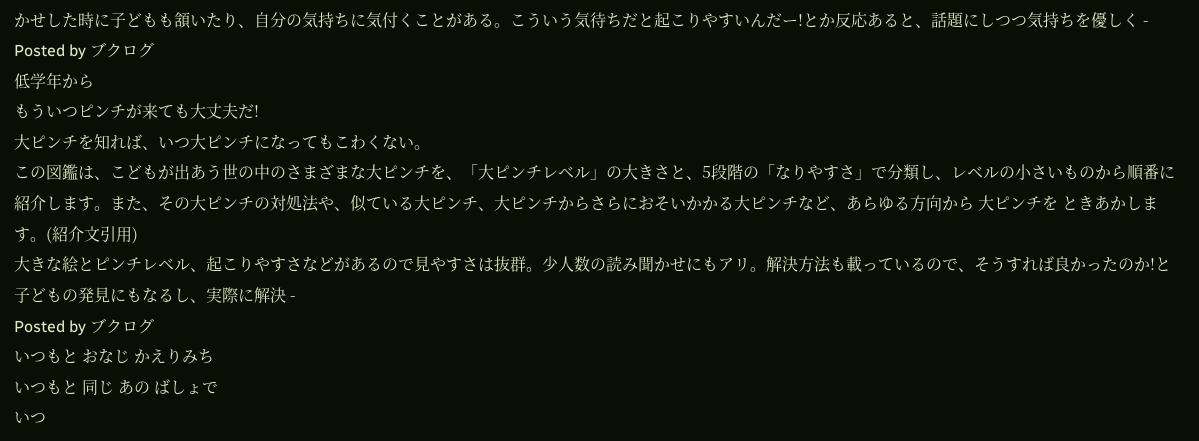かせした時に子どもも頷いたり、自分の気持ちに気付くことがある。こういう気待ちだと起こりやすいんだー!とか反応あると、話題にしつつ気持ちを優しく -
Posted by ブクログ
低学年から
もういつピンチが来ても大丈夫だ!
大ピンチを知れば、いつ大ピンチになってもこわくない。
この図鑑は、こどもが出あう世の中のさまざまな大ピンチを、「大ピンチレベル」の大きさと、5段階の「なりやすさ」で分類し、レベルの小さいものから順番に紹介します。また、その大ピンチの対処法や、似ている大ピンチ、大ピンチからさらにおそいかかる大ピンチなど、あらゆる方向から 大ピンチを ときあかします。(紹介文引用)
大きな絵とピンチレベル、起こりやすさなどがあるので見やすさは抜群。少人数の読み聞かせにもアリ。解決方法も載っているので、そうすれば良かったのか!と子どもの発見にもなるし、実際に解決 -
Posted by ブクログ
いつもと おなじ かえりみち
いつもと 同じ あの ばしょで
いつ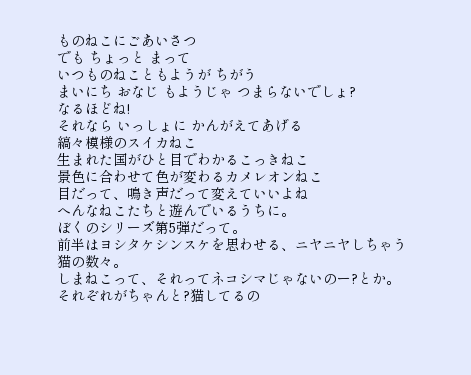ものねこにごあいさつ
でも ちょっと まって
いつものねこともようが ちがう
まいにち おなじ もようじゃ つまらないでしょ?
なるほどね!
それなら いっしょに かんがえてあげる
縞々模様のスイカねこ
生まれた国がひと目でわかるこっきねこ
景色に合わせて色が変わるカメレオンねこ
目だって、鳴き声だって変えていいよね
へんなねこたちと遊んでいるうちに。
ぼくのシリーズ第5弾だって。
前半はヨシタケシンスケを思わせる、ニヤニヤしちゃう猫の数々。
しまねこって、それってネコシマじゃないのー?とか。
それぞれがちゃんと?猫してるの